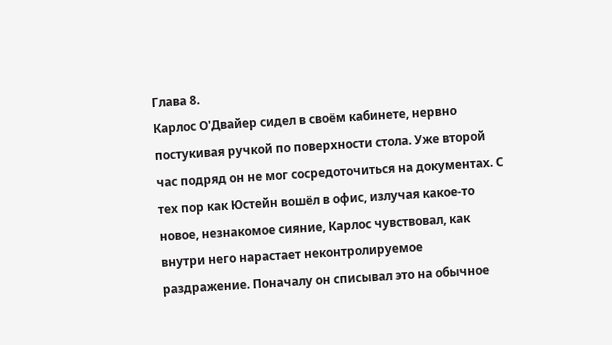Глава 8.
Карлос О'Двайер сидел в своём кабинете, нервно постукивая ручкой по поверхности стола. Уже второй час подряд он не мог сосредоточиться на документах. С тех пор как Юстейн вошёл в офис, излучая какое-то новое, незнакомое сияние, Карлос чувствовал, как внутри него нарастает неконтролируемое раздражение. Поначалу он списывал это на обычное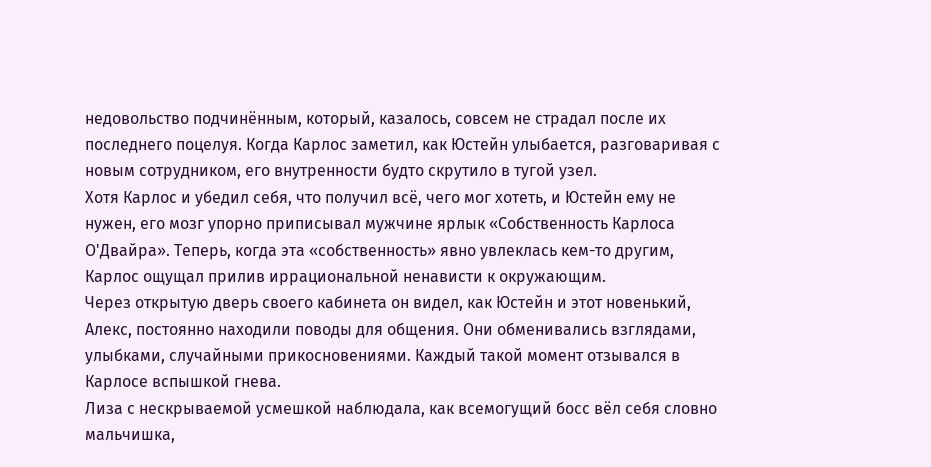недовольство подчинённым, который, казалось, совсем не страдал после их последнего поцелуя. Когда Карлос заметил, как Юстейн улыбается, разговаривая с новым сотрудником, его внутренности будто скрутило в тугой узел.
Хотя Карлос и убедил себя, что получил всё, чего мог хотеть, и Юстейн ему не нужен, его мозг упорно приписывал мужчине ярлык «Собственность Карлоса О'Двайра». Теперь, когда эта «собственность» явно увлеклась кем-то другим, Карлос ощущал прилив иррациональной ненависти к окружающим.
Через открытую дверь своего кабинета он видел, как Юстейн и этот новенький, Алекс, постоянно находили поводы для общения. Они обменивались взглядами, улыбками, случайными прикосновениями. Каждый такой момент отзывался в Карлосе вспышкой гнева.
Лиза с нескрываемой усмешкой наблюдала, как всемогущий босс вёл себя словно мальчишка,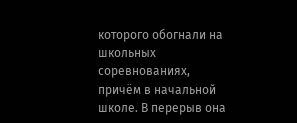которого обогнали на школьных соревнованиях, причём в начальной школе. В перерыв она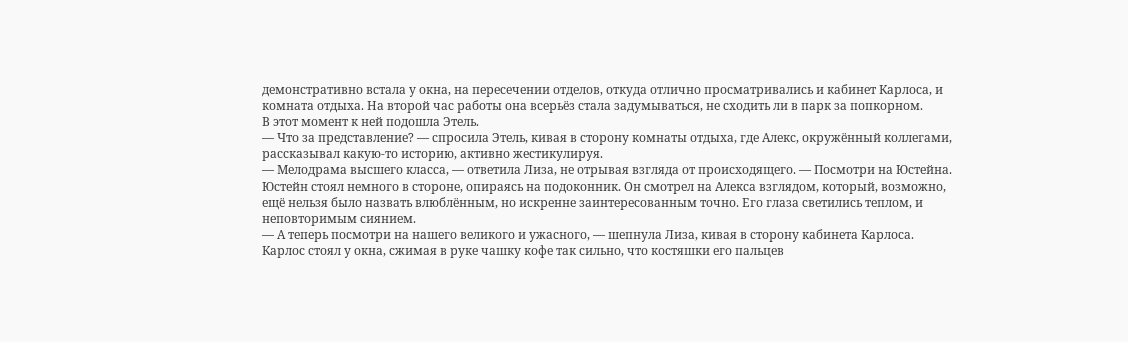демонстративно встала у окна, на пересечении отделов, откуда отлично просматривались и кабинет Карлоса, и комната отдыха. На второй час работы она всерьёз стала задумываться, не сходить ли в парк за попкорном.
В этот момент к ней подошла Этель.
— Что за представление? — спросила Этель, кивая в сторону комнаты отдыха, где Алекс, окружённый коллегами, рассказывал какую-то историю, активно жестикулируя.
— Мелодрама высшего класса, — ответила Лиза, не отрывая взгляда от происходящего. — Посмотри на Юстейна.
Юстейн стоял немного в стороне, опираясь на подоконник. Он смотрел на Алекса взглядом, который, возможно, ещё нельзя было назвать влюблённым, но искренне заинтересованным точно. Его глаза светились теплом, и неповторимым сиянием.
— А теперь посмотри на нашего великого и ужасного, — шепнула Лиза, кивая в сторону кабинета Карлоса.
Карлос стоял у окна, сжимая в руке чашку кофе так сильно, что костяшки его пальцев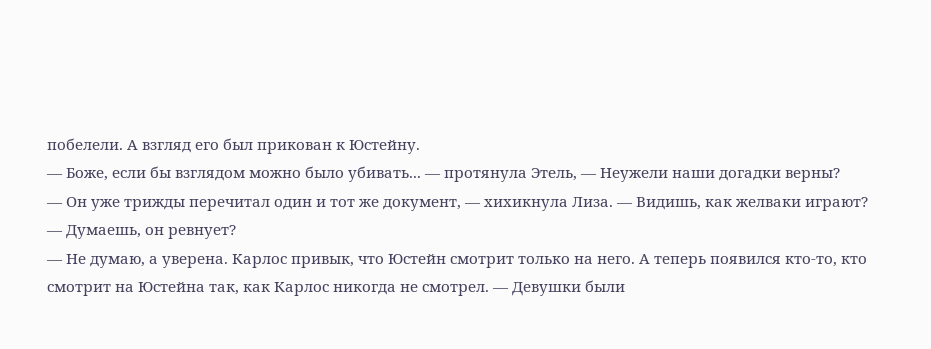побелели. А взгляд его был прикован к Юстейну.
— Боже, если бы взглядом можно было убивать... — протянула Этель, — Неужели наши догадки верны?
— Он уже трижды перечитал один и тот же документ, — хихикнула Лиза. — Видишь, как желваки играют?
— Думаешь, он ревнует?
— Не думаю, а уверена. Карлос привык, что Юстейн смотрит только на него. А теперь появился кто-то, кто смотрит на Юстейна так, как Карлос никогда не смотрел. — Девушки были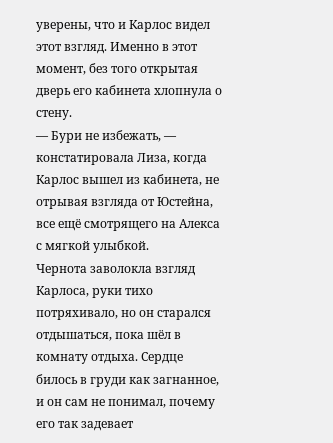уверены, что и Карлос видел этот взгляд. Именно в этот момент, без того открытая дверь его кабинета хлопнула о стену.
— Бури не избежать, — констатировала Лиза, когда Карлос вышел из кабинета, не отрывая взгляда от Юстейна, все ещё смотрящего на Алекса с мягкой улыбкой.
Чернота заволокла взгляд Карлоса, руки тихо потряхивало, но он старался отдышаться, пока шёл в комнату отдыха. Сердце билось в груди как загнанное, и он сам не понимал, почему его так задевает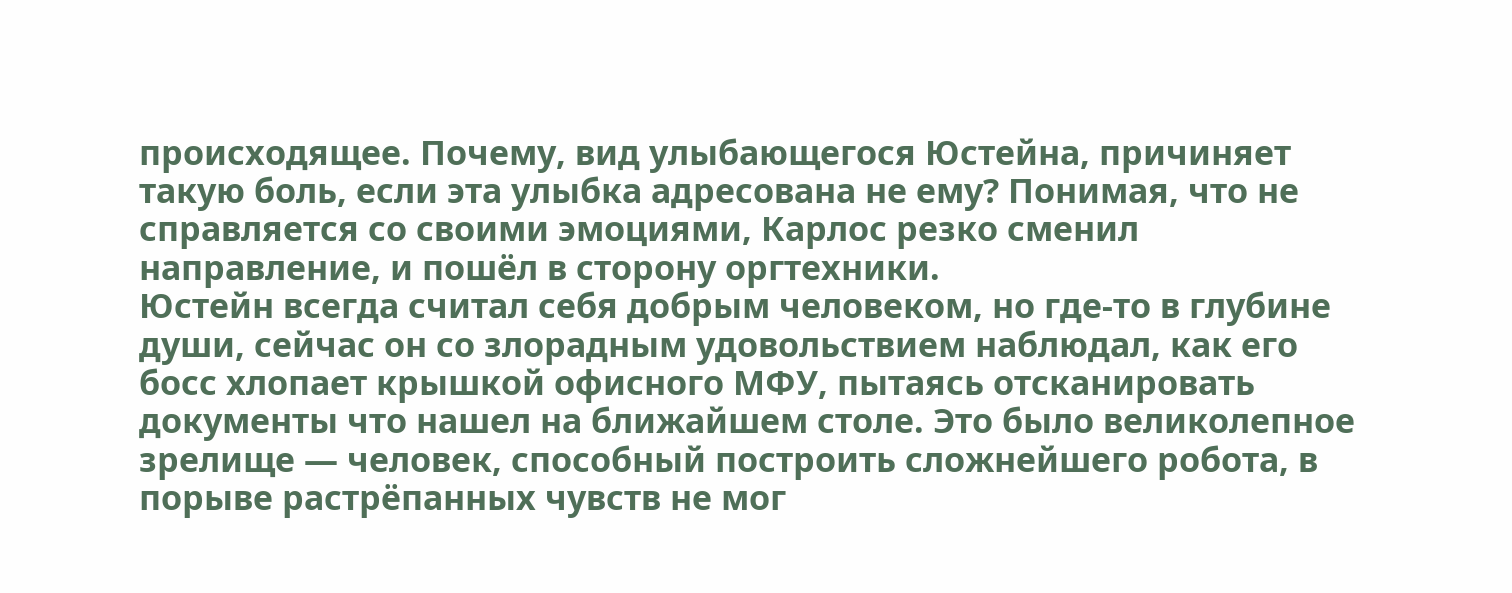происходящее. Почему, вид улыбающегося Юстейна, причиняет такую боль, если эта улыбка адресована не ему? Понимая, что не справляется со своими эмоциями, Карлос резко сменил направление, и пошёл в сторону оргтехники.
Юстейн всегда считал себя добрым человеком, но где-то в глубине души, сейчас он со злорадным удовольствием наблюдал, как его босс хлопает крышкой офисного МФУ, пытаясь отсканировать документы что нашел на ближайшем столе. Это было великолепное зрелище — человек, способный построить сложнейшего робота, в порыве растрёпанных чувств не мог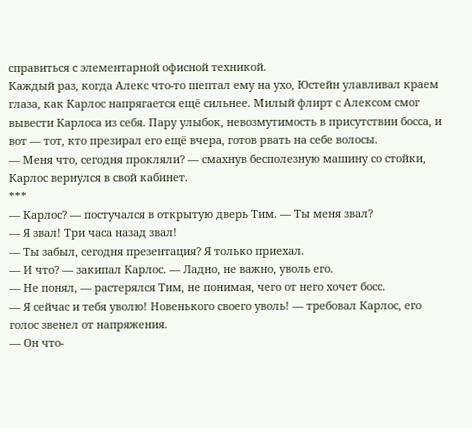справиться с элементарной офисной техникой.
Каждый раз, когда Алекс что-то шептал ему на ухо, Юстейн улавливал краем глаза, как Карлос напрягается ещё сильнее. Милый флирт с Алексом смог вывести Карлоса из себя. Пару улыбок, невозмутимость в присутствии босса, и вот — тот, кто презирал его ещё вчера, готов рвать на себе волосы.
— Меня что, сегодня прокляли? — смахнув бесполезную машину со стойки, Карлос вернулся в свой кабинет.
***
— Карлос? — постучался в открытую дверь Тим. — Ты меня звал?
— Я звал! Три часа назад звал!
— Ты забыл, сегодня презентация? Я только приехал.
— И что? — закипал Карлос. — Ладно, не важно, уволь его.
— Не понял, — растерялся Тим, не понимая, чего от него хочет босс.
— Я сейчас и тебя уволю! Новенького своего уволь! — требовал Карлос, его голос звенел от напряжения.
— Он что-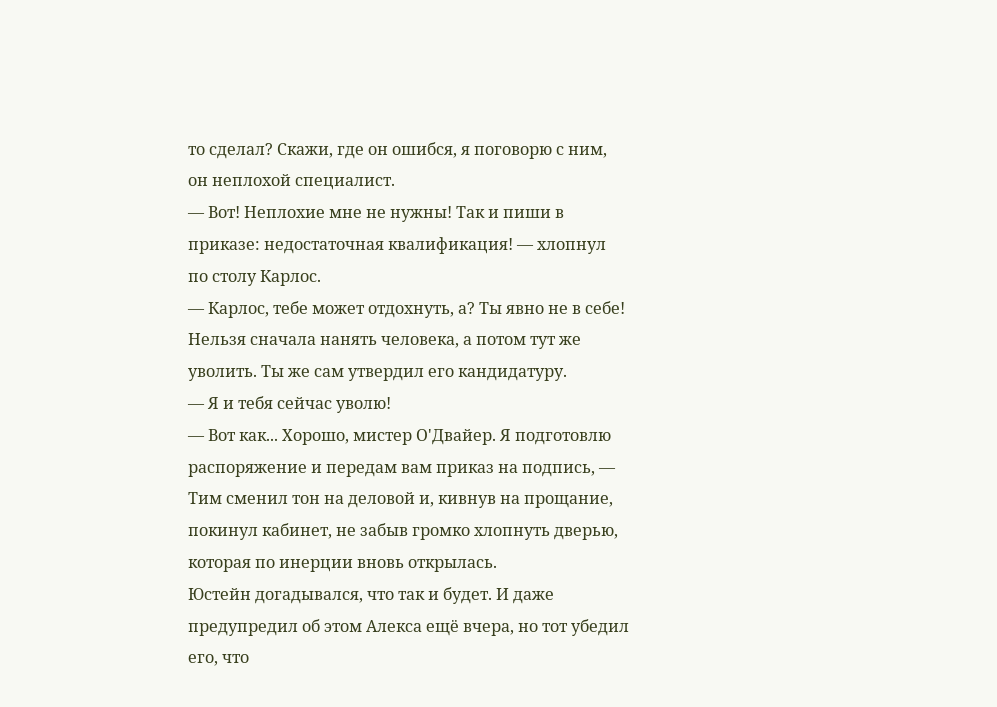то сделал? Скажи, где он ошибся, я поговорю с ним, он неплохой специалист.
— Вот! Неплохие мне не нужны! Так и пиши в приказе: недостаточная квалификация! — хлопнул по столу Карлос.
— Карлос, тебе может отдохнуть, а? Ты явно не в себе! Нельзя сначала нанять человека, а потом тут же уволить. Ты же сам утвердил его кандидатуру.
— Я и тебя сейчас уволю!
— Вот как... Хорошо, мистер О'Двайер. Я подготовлю распоряжение и передам вам приказ на подпись, — Тим сменил тон на деловой и, кивнув на прощание, покинул кабинет, не забыв громко хлопнуть дверью, которая по инерции вновь открылась.
Юстейн догадывался, что так и будет. И даже предупредил об этом Алекса ещё вчера, но тот убедил его, что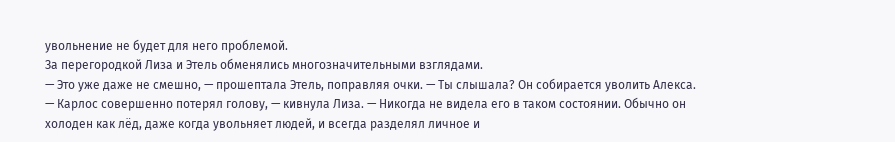увольнение не будет для него проблемой.
За перегородкой Лиза и Этель обменялись многозначительными взглядами.
— Это уже даже не смешно, — прошептала Этель, поправляя очки. — Ты слышала? Он собирается уволить Алекса.
— Карлос совершенно потерял голову, — кивнула Лиза. — Никогда не видела его в таком состоянии. Обычно он холоден как лёд, даже когда увольняет людей, и всегда разделял личное и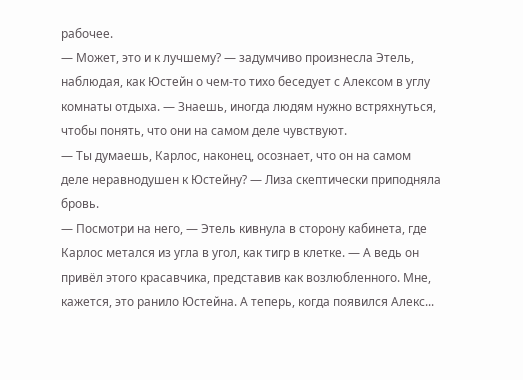рабочее.
— Может, это и к лучшему? — задумчиво произнесла Этель, наблюдая, как Юстейн о чем-то тихо беседует с Алексом в углу комнаты отдыха. — Знаешь, иногда людям нужно встряхнуться, чтобы понять, что они на самом деле чувствуют.
— Ты думаешь, Карлос, наконец, осознает, что он на самом деле неравнодушен к Юстейну? — Лиза скептически приподняла бровь.
— Посмотри на него, — Этель кивнула в сторону кабинета, где Карлос метался из угла в угол, как тигр в клетке. — А ведь он привёл этого красавчика, представив как возлюбленного. Мне, кажется, это ранило Юстейна. А теперь, когда появился Алекс...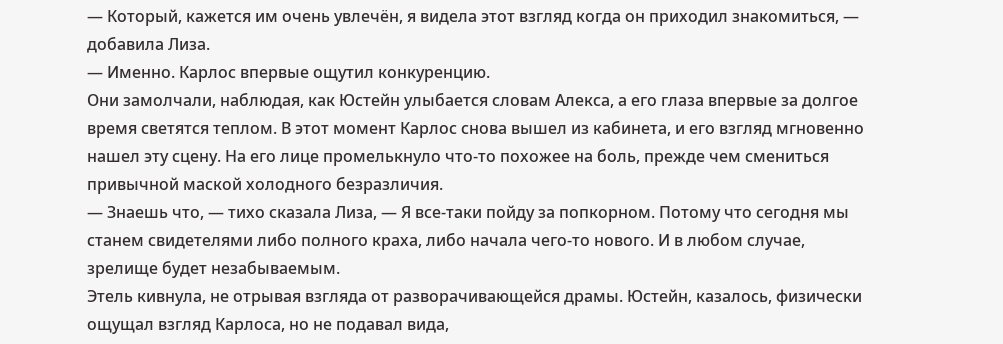— Который, кажется им очень увлечён, я видела этот взгляд когда он приходил знакомиться, — добавила Лиза.
— Именно. Карлос впервые ощутил конкуренцию.
Они замолчали, наблюдая, как Юстейн улыбается словам Алекса, а его глаза впервые за долгое время светятся теплом. В этот момент Карлос снова вышел из кабинета, и его взгляд мгновенно нашел эту сцену. На его лице промелькнуло что-то похожее на боль, прежде чем смениться привычной маской холодного безразличия.
— Знаешь что, — тихо сказала Лиза, — Я все-таки пойду за попкорном. Потому что сегодня мы станем свидетелями либо полного краха, либо начала чего-то нового. И в любом случае, зрелище будет незабываемым.
Этель кивнула, не отрывая взгляда от разворачивающейся драмы. Юстейн, казалось, физически ощущал взгляд Карлоса, но не подавал вида,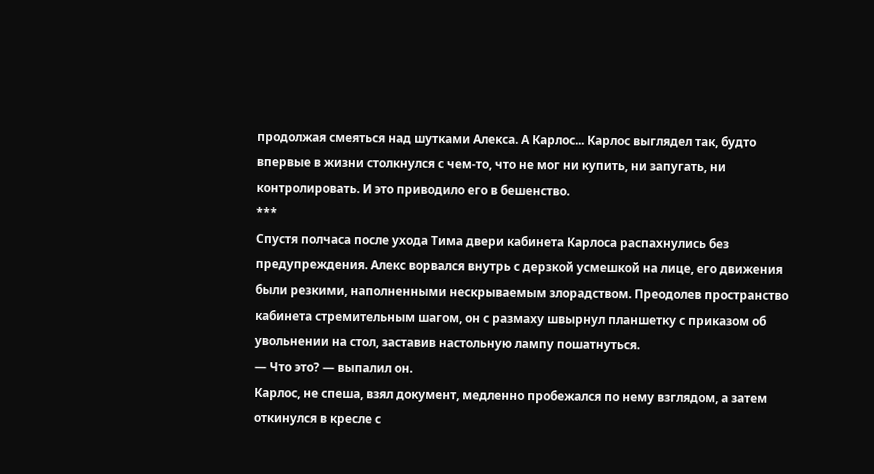продолжая смеяться над шутками Алекса. А Карлос... Карлос выглядел так, будто впервые в жизни столкнулся с чем-то, что не мог ни купить, ни запугать, ни контролировать. И это приводило его в бешенство.
***
Спустя полчаса после ухода Тима двери кабинета Карлоса распахнулись без предупреждения. Алекс ворвался внутрь с дерзкой усмешкой на лице, его движения были резкими, наполненными нескрываемым злорадством. Преодолев пространство кабинета стремительным шагом, он с размаху швырнул планшетку с приказом об увольнении на стол, заставив настольную лампу пошатнуться.
— Что это? — выпалил он.
Карлос, не спеша, взял документ, медленно пробежался по нему взглядом, а затем откинулся в кресле с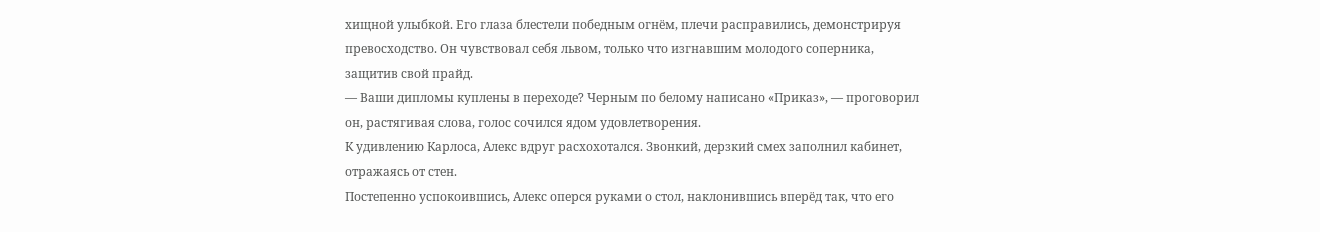хищной улыбкой. Его глаза блестели победным огнём, плечи расправились, демонстрируя превосходство. Он чувствовал себя львом, только что изгнавшим молодого соперника, защитив свой прайд.
— Ваши дипломы куплены в переходе? Черным по белому написано «Приказ», — проговорил он, растягивая слова, голос сочился ядом удовлетворения.
К удивлению Карлоса, Алекс вдруг расхохотался. Звонкий, дерзкий смех заполнил кабинет, отражаясь от стен.
Постепенно успокоившись, Алекс оперся руками о стол, наклонившись вперёд так, что его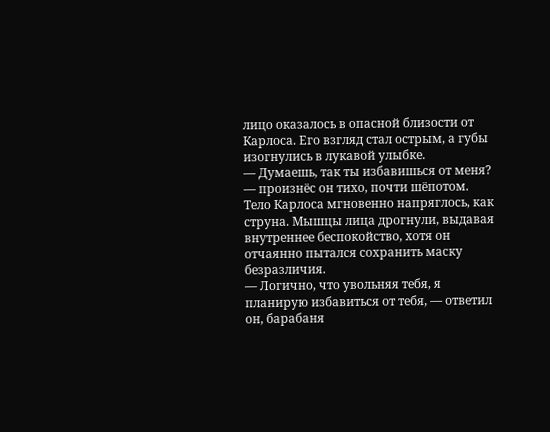лицо оказалось в опасной близости от Карлоса. Его взгляд стал острым, а губы изогнулись в лукавой улыбке.
— Думаешь, так ты избавишься от меня? — произнёс он тихо, почти шёпотом.
Тело Карлоса мгновенно напряглось, как струна. Мышцы лица дрогнули, выдавая внутреннее беспокойство, хотя он отчаянно пытался сохранить маску безразличия.
— Логично, что увольняя тебя, я планирую избавиться от тебя, — ответил он, барабаня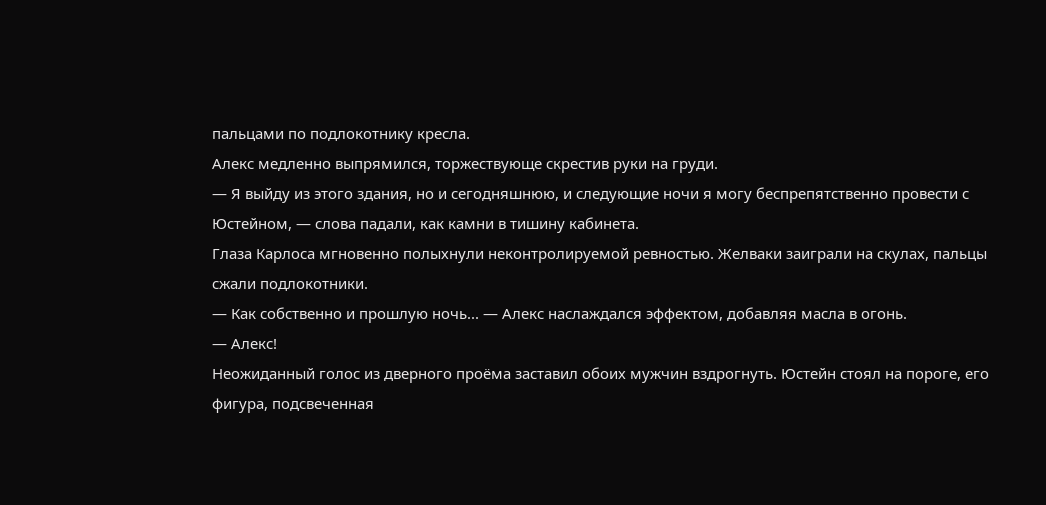пальцами по подлокотнику кресла.
Алекс медленно выпрямился, торжествующе скрестив руки на груди.
— Я выйду из этого здания, но и сегодняшнюю, и следующие ночи я могу беспрепятственно провести с Юстейном, — слова падали, как камни в тишину кабинета.
Глаза Карлоса мгновенно полыхнули неконтролируемой ревностью. Желваки заиграли на скулах, пальцы сжали подлокотники.
— Как собственно и прошлую ночь... — Алекс наслаждался эффектом, добавляя масла в огонь.
— Алекс!
Неожиданный голос из дверного проёма заставил обоих мужчин вздрогнуть. Юстейн стоял на пороге, его фигура, подсвеченная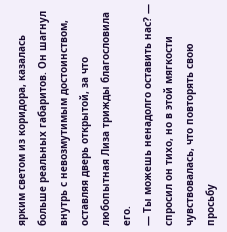ярким светом из коридора, казалась больше реальных габаритов. Он шагнул внутрь с невозмутимым достоинством, оставляя дверь открытой, за что любопытная Лиза трижды благословила его.
— Ты можешь ненадолго оставить нас? — спросил он тихо, но в этой мягкости чувствовалась, что повторять свою просьбу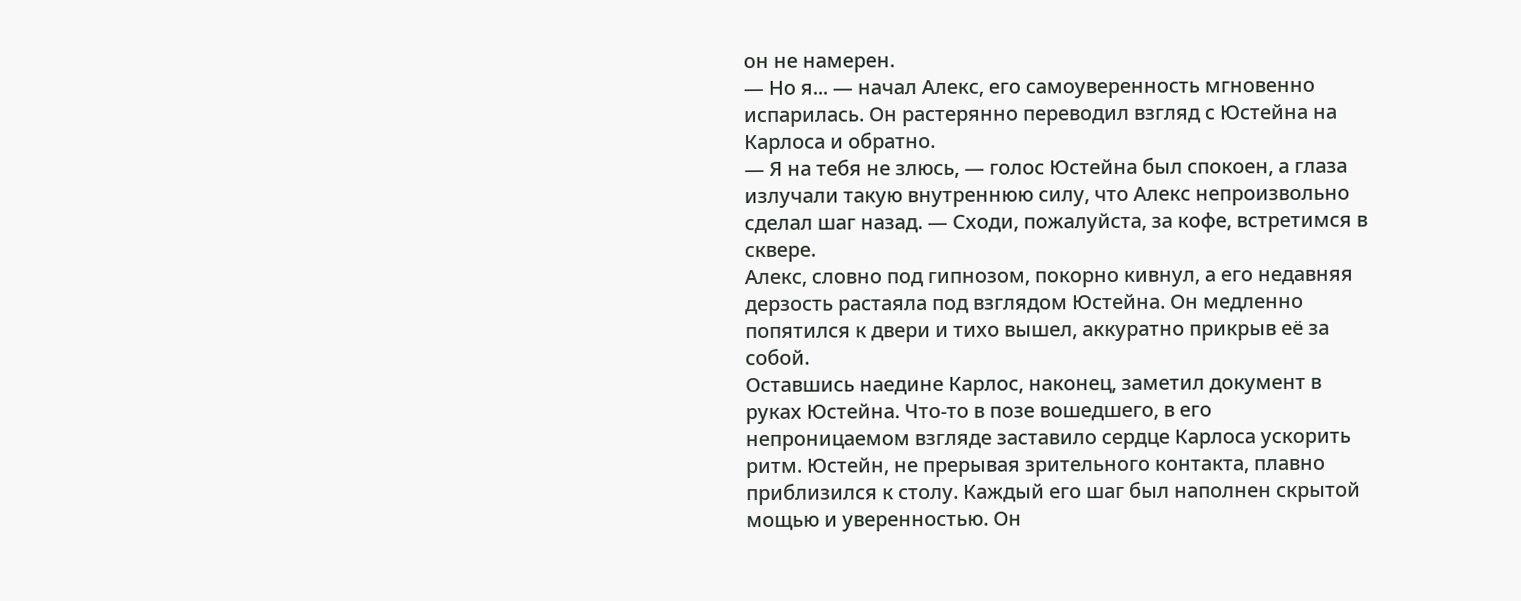он не намерен.
— Но я... — начал Алекс, его самоуверенность мгновенно испарилась. Он растерянно переводил взгляд с Юстейна на Карлоса и обратно.
— Я на тебя не злюсь, — голос Юстейна был спокоен, а глаза излучали такую внутреннюю силу, что Алекс непроизвольно сделал шаг назад. — Сходи, пожалуйста, за кофе, встретимся в сквере.
Алекс, словно под гипнозом, покорно кивнул, а его недавняя дерзость растаяла под взглядом Юстейна. Он медленно попятился к двери и тихо вышел, аккуратно прикрыв её за собой.
Оставшись наедине Карлос, наконец, заметил документ в руках Юстейна. Что-то в позе вошедшего, в его непроницаемом взгляде заставило сердце Карлоса ускорить ритм. Юстейн, не прерывая зрительного контакта, плавно приблизился к столу. Каждый его шаг был наполнен скрытой мощью и уверенностью. Он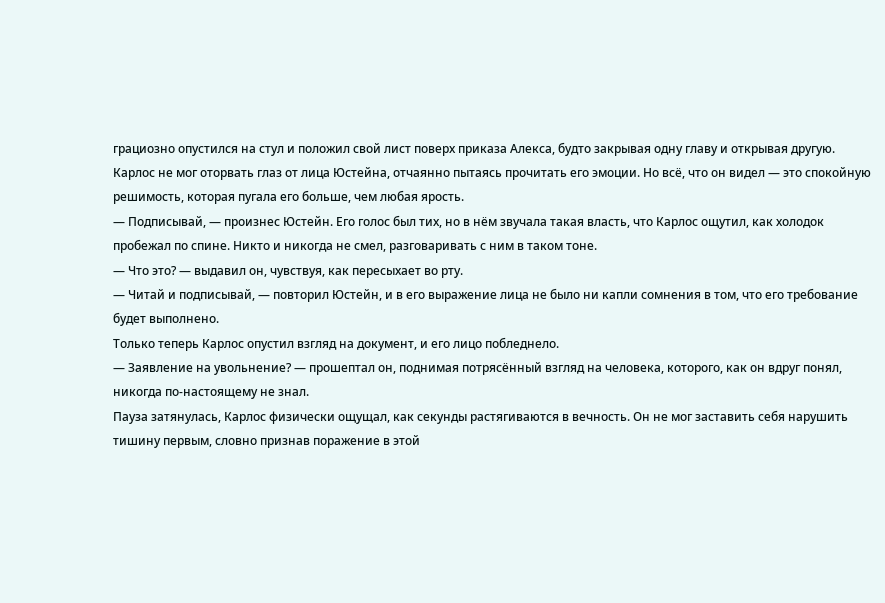грациозно опустился на стул и положил свой лист поверх приказа Алекса, будто закрывая одну главу и открывая другую.
Карлос не мог оторвать глаз от лица Юстейна, отчаянно пытаясь прочитать его эмоции. Но всё, что он видел — это спокойную решимость, которая пугала его больше, чем любая ярость.
— Подписывай, — произнес Юстейн. Его голос был тих, но в нём звучала такая власть, что Карлос ощутил, как холодок пробежал по спине. Никто и никогда не смел, разговаривать с ним в таком тоне.
— Что это? — выдавил он, чувствуя, как пересыхает во рту.
— Читай и подписывай, — повторил Юстейн, и в его выражение лица не было ни капли сомнения в том, что его требование будет выполнено.
Только теперь Карлос опустил взгляд на документ, и его лицо побледнело.
— Заявление на увольнение? — прошептал он, поднимая потрясённый взгляд на человека, которого, как он вдруг понял, никогда по-настоящему не знал.
Пауза затянулась, Карлос физически ощущал, как секунды растягиваются в вечность. Он не мог заставить себя нарушить тишину первым, словно признав поражение в этой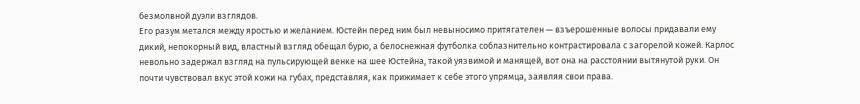безмолвной дуэли взглядов.
Его разум метался между яростью и желанием. Юстейн перед ним был невыносимо притягателен — взъерошенные волосы придавали ему дикий, непокорный вид, властный взгляд обещал бурю, а белоснежная футболка соблазнительно контрастировала с загорелой кожей. Карлос невольно задержал взгляд на пульсирующей венке на шее Юстейна, такой уязвимой и манящей, вот она на расстоянии вытянутой руки. Он почти чувствовал вкус этой кожи на губах, представляя, как прижимает к себе этого упрямца, заявляя свои права.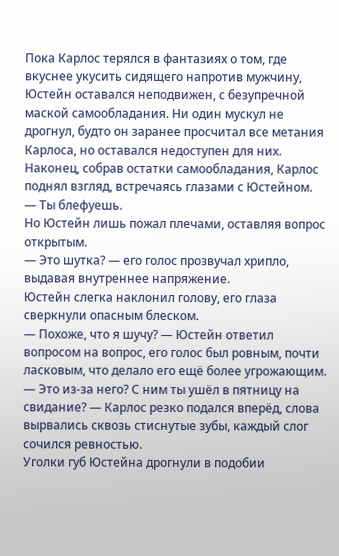Пока Карлос терялся в фантазиях о том, где вкуснее укусить сидящего напротив мужчину, Юстейн оставался неподвижен, с безупречной маской самообладания. Ни один мускул не дрогнул, будто он заранее просчитал все метания Карлоса, но оставался недоступен для них.
Наконец, собрав остатки самообладания, Карлос поднял взгляд, встречаясь глазами с Юстейном.
— Ты блефуешь.
Но Юстейн лишь пожал плечами, оставляя вопрос открытым.
— Это шутка? — его голос прозвучал хрипло, выдавая внутреннее напряжение.
Юстейн слегка наклонил голову, его глаза сверкнули опасным блеском.
— Похоже, что я шучу? — Юстейн ответил вопросом на вопрос, его голос был ровным, почти ласковым, что делало его ещё более угрожающим.
— Это из-за него? С ним ты ушёл в пятницу на свидание? — Карлос резко подался вперёд, слова вырвались сквозь стиснутые зубы, каждый слог сочился ревностью.
Уголки губ Юстейна дрогнули в подобии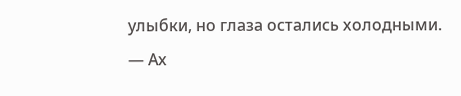улыбки, но глаза остались холодными.
— Ах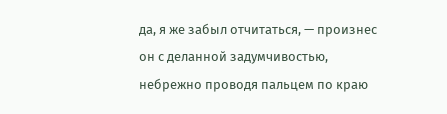да, я же забыл отчитаться, — произнес он с деланной задумчивостью, небрежно проводя пальцем по краю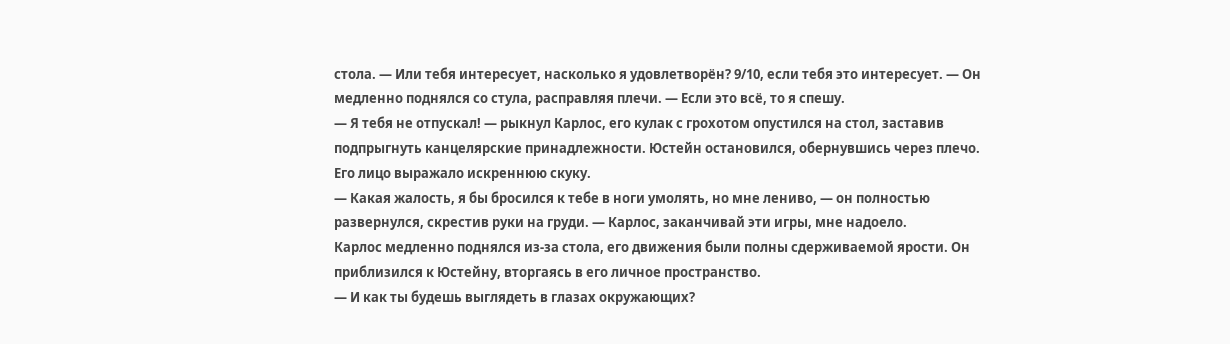стола. — Или тебя интересует, насколько я удовлетворён? 9/10, если тебя это интересует. — Он медленно поднялся со стула, расправляя плечи. — Если это всё, то я спешу.
— Я тебя не отпускал! — рыкнул Карлос, его кулак с грохотом опустился на стол, заставив подпрыгнуть канцелярские принадлежности. Юстейн остановился, обернувшись через плечо. Его лицо выражало искреннюю скуку.
— Какая жалость, я бы бросился к тебе в ноги умолять, но мне лениво, — он полностью развернулся, скрестив руки на груди. — Карлос, заканчивай эти игры, мне надоело.
Карлос медленно поднялся из-за стола, его движения были полны сдерживаемой ярости. Он приблизился к Юстейну, вторгаясь в его личное пространство.
— И как ты будешь выглядеть в глазах окружающих?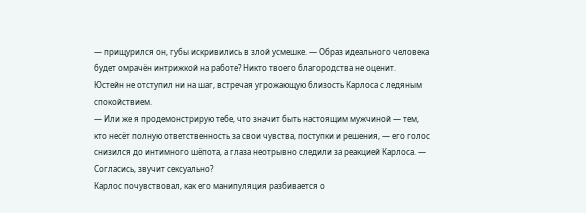— прищурился он, губы искривились в злой усмешке. — Образ идеального человека будет омрачён интрижкой на работе? Никто твоего благородства не оценит.
Юстейн не отступил ни на шаг, встречая угрожающую близость Карлоса с ледяным спокойствием.
— Или же я продемонстрирую тебе, что значит быть настоящим мужчиной — тем, кто несёт полную ответственность за свои чувства, поступки и решения, — его голос снизился до интимного шёпота, а глаза неотрывно следили за реакцией Карлоса. — Согласись, звучит сексуально?
Карлос почувствовал, как его манипуляция разбивается о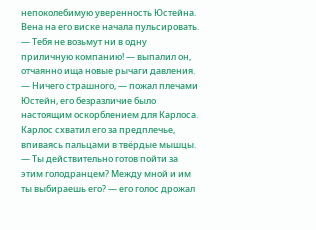непоколебимую уверенность Юстейна. Вена на его виске начала пульсировать.
— Тебя не возьмут ни в одну приличную компанию! — выпалил он, отчаянно ища новые рычаги давления.
— Ничего страшного, — пожал плечами Юстейн, его безразличие было настоящим оскорблением для Карлоса.
Карлос схватил его за предплечье, впиваясь пальцами в твёрдые мышцы.
— Ты действительно готов пойти за этим голодранцем? Между мной и им ты выбираешь его? — его голос дрожал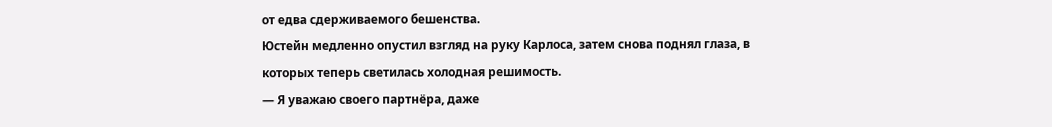от едва сдерживаемого бешенства.
Юстейн медленно опустил взгляд на руку Карлоса, затем снова поднял глаза, в которых теперь светилась холодная решимость.
— Я уважаю своего партнёра, даже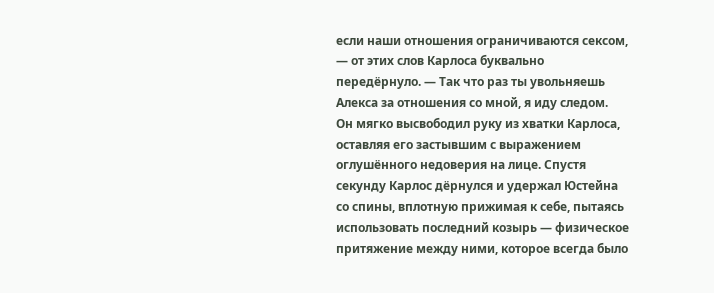если наши отношения ограничиваются сексом, — от этих слов Карлоса буквально передёрнуло. — Так что раз ты увольняешь Алекса за отношения со мной, я иду следом.
Он мягко высвободил руку из хватки Карлоса, оставляя его застывшим с выражением оглушённого недоверия на лице. Спустя секунду Карлос дёрнулся и удержал Юстейна со спины, вплотную прижимая к себе, пытаясь использовать последний козырь — физическое притяжение между ними, которое всегда было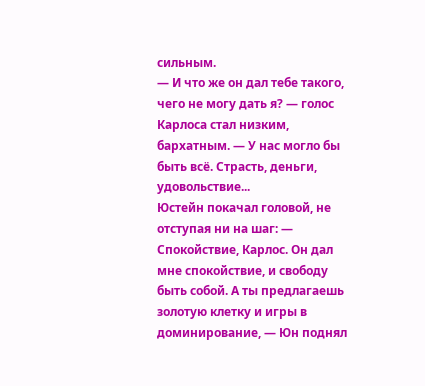сильным.
— И что же он дал тебе такого, чего не могу дать я? — голос Карлоса стал низким, бархатным. — У нас могло бы быть всё. Страсть, деньги, удовольствие...
Юстейн покачал головой, не отступая ни на шаг: — Спокойствие, Карлос. Он дал мне спокойствие, и свободу быть собой. А ты предлагаешь золотую клетку и игры в доминирование, — Юн поднял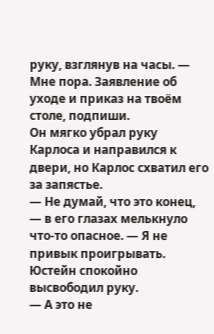руку, взглянув на часы. — Мне пора. Заявление об уходе и приказ на твоём столе, подпиши.
Он мягко убрал руку Карлоса и направился к двери, но Карлос схватил его за запястье.
— Не думай, что это конец, — в его глазах мелькнуло что-то опасное. — Я не привык проигрывать.
Юстейн спокойно высвободил руку.
— А это не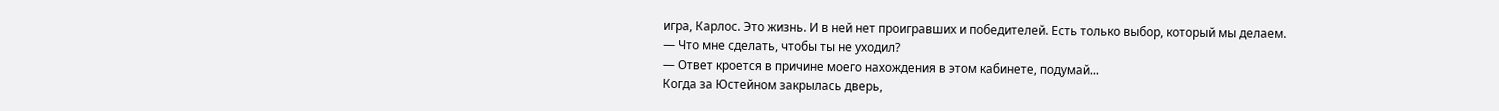игра, Карлос. Это жизнь. И в ней нет проигравших и победителей. Есть только выбор, который мы делаем.
— Что мне сделать, чтобы ты не уходил?
— Ответ кроется в причине моего нахождения в этом кабинете, подумай...
Когда за Юстейном закрылась дверь,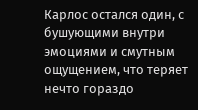Карлос остался один, с бушующими внутри эмоциями и смутным ощущением, что теряет нечто гораздо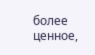более ценное,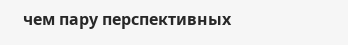чем пару перспективных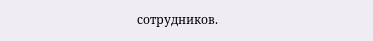сотрудников.